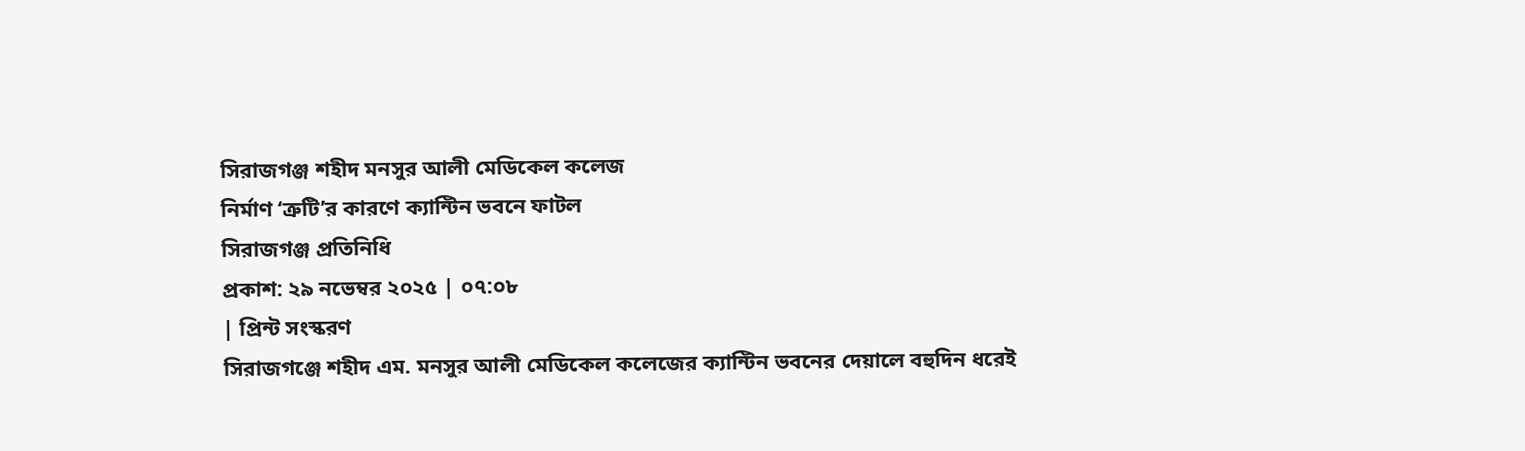সিরাজগঞ্জ শহীদ মনসুর আলী মেডিকেল কলেজ
নির্মাণ ‘ত্রুটি’র কারণে ক্যান্টিন ভবনে ফাটল
সিরাজগঞ্জ প্রতিনিধি
প্রকাশ: ২৯ নভেম্বর ২০২৫ | ০৭:০৮
| প্রিন্ট সংস্করণ
সিরাজগঞ্জে শহীদ এম. মনসুর আলী মেডিকেল কলেজের ক্যান্টিন ভবনের দেয়ালে বহুদিন ধরেই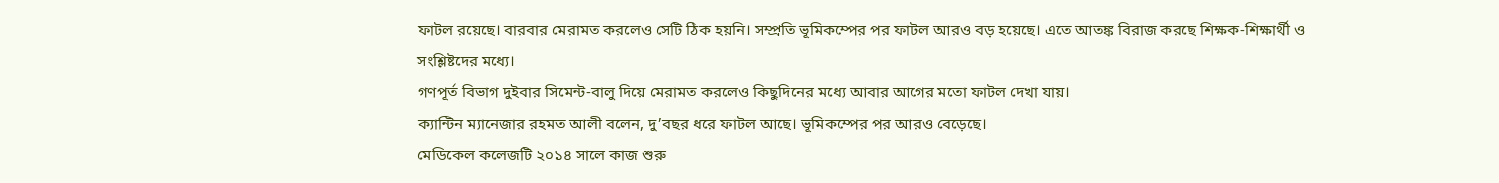ফাটল রয়েছে। বারবার মেরামত করলেও সেটি ঠিক হয়নি। সম্প্রতি ভূমিকম্পের পর ফাটল আরও বড় হয়েছে। এতে আতঙ্ক বিরাজ করছে শিক্ষক-শিক্ষার্থী ও সংশ্লিষ্টদের মধ্যে।
গণপূর্ত বিভাগ দুইবার সিমেন্ট-বালু দিয়ে মেরামত করলেও কিছুদিনের মধ্যে আবার আগের মতো ফাটল দেখা যায়।
ক্যান্টিন ম্যানেজার রহমত আলী বলেন, দু’বছর ধরে ফাটল আছে। ভূমিকম্পের পর আরও বেড়েছে।
মেডিকেল কলেজটি ২০১৪ সালে কাজ শুরু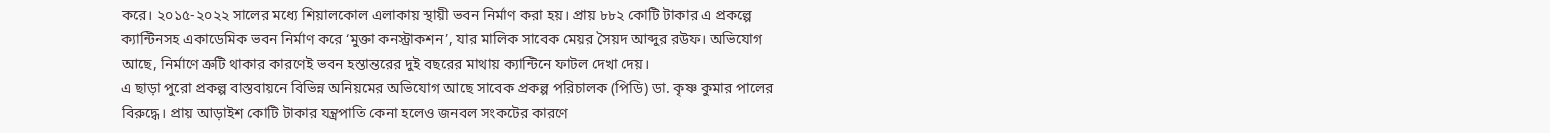করে। ২০১৫-২০২২ সালের মধ্যে শিয়ালকোল এলাকায় স্থায়ী ভবন নির্মাণ করা হয়। প্রায় ৮৮২ কোটি টাকার এ প্রকল্পে ক্যান্টিনসহ একাডেমিক ভবন নির্মাণ করে ‘মুক্তা কনস্ট্রাকশন’, যার মালিক সাবেক মেয়র সৈয়দ আব্দুর রউফ। অভিযোগ আছে, নির্মাণে ত্রুটি থাকার কারণেই ভবন হস্তান্তরের দুই বছরের মাথায় ক্যান্টিনে ফাটল দেখা দেয়।
এ ছাড়া পুরো প্রকল্প বাস্তবায়নে বিভিন্ন অনিয়মের অভিযোগ আছে সাবেক প্রকল্প পরিচালক (পিডি) ডা. কৃষ্ণ কুমার পালের বিরুদ্ধে। প্রায় আড়াইশ কোটি টাকার যন্ত্রপাতি কেনা হলেও জনবল সংকটের কারণে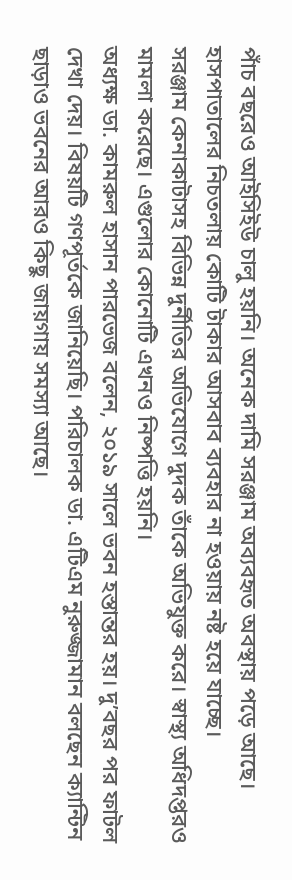পাঁচ বছরেও আইসিইউ চালু হয়নি। অনেক দামি সরঞ্জাম অব্যবহৃত অবস্থায় পড়ে আছে। হাসপাতালের নিচতলায় কোটি টাকার আসবাব ব্যবহার না হওয়ায় নষ্ট হয়ে যাচ্ছে।
সরঞ্জাম কেনাকাটাসহ বিভিন্ন দুর্নীতির অভিযোগে দুদক তাঁকে অভিযুক্ত করে। স্বাস্থ্য অধিদপ্তরও মামলা করেছে। এগুলোর কোনোটি এখনও নিষ্পত্তি হয়নি।
অধ্যক্ষ ডা. কামরুল হাসান পারভেজ বলেন, ২০১৯ সালে ভবন হস্তান্তর হয়। দু’বছর পর ফাটল দেখা দেয়। বিষয়টি গণপূর্তকে জানিয়েছি। পরিচালক ডা. এটিএম নুরুজ্জামান বলছেন ক্যান্টিন ছাড়াও ভবনের আরও কিছু জায়গায় সমস্যা আছে।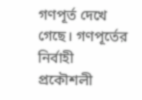গণপূর্ত দেখে গেছে। গণপূর্তের নির্বাহী প্রকৌশলী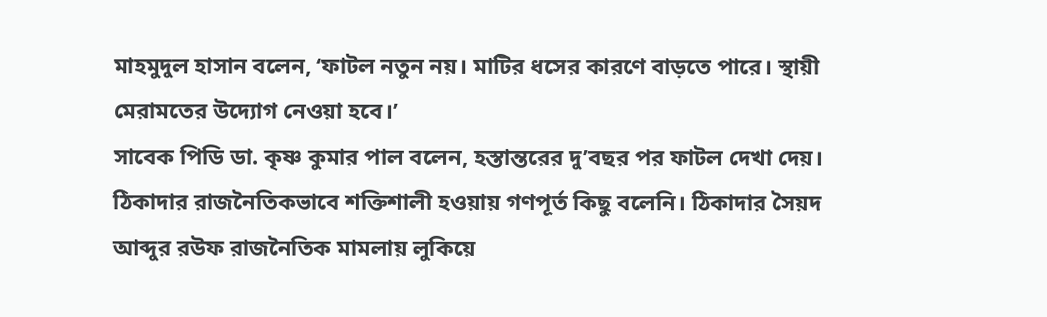মাহমুদুল হাসান বলেন, ‘ফাটল নতুন নয়। মাটির ধসের কারণে বাড়তে পারে। স্থায়ী মেরামতের উদ্যোগ নেওয়া হবে।’
সাবেক পিডি ডা. কৃষ্ণ কুমার পাল বলেন, হস্তান্তরের দু’বছর পর ফাটল দেখা দেয়। ঠিকাদার রাজনৈতিকভাবে শক্তিশালী হওয়ায় গণপূর্ত কিছু বলেনি। ঠিকাদার সৈয়দ আব্দুর রউফ রাজনৈতিক মামলায় লুকিয়ে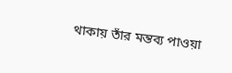থাকায় তাঁর মন্তব্য পাওয়া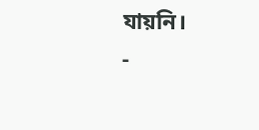যায়নি।
-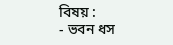বিষয় :
- ভবন ধস